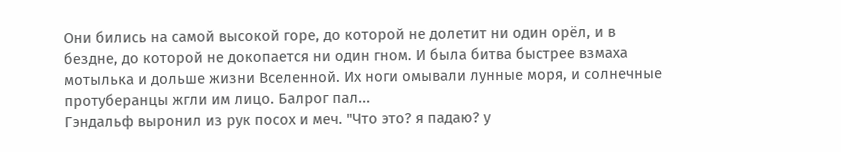Они бились на самой высокой горе, до которой не долетит ни один орёл, и в бездне, до которой не докопается ни один гном. И была битва быстрее взмаха мотылька и дольше жизни Вселенной. Их ноги омывали лунные моря, и солнечные протуберанцы жгли им лицо. Балрог пал...
Гэндальф выронил из рук посох и меч. "Что это? я падаю? у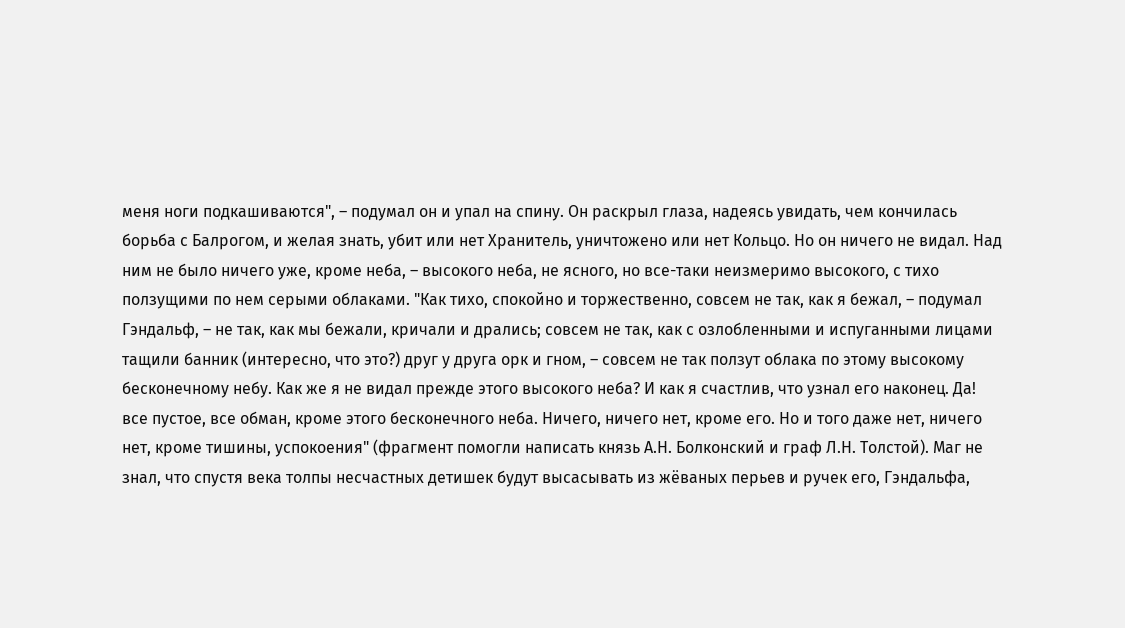меня ноги подкашиваются", – подумал он и упал на спину. Он раскрыл глаза, надеясь увидать, чем кончилась борьба с Балрогом, и желая знать, убит или нет Хранитель, уничтожено или нет Кольцо. Но он ничего не видал. Над ним не было ничего уже, кроме неба, – высокого неба, не ясного, но все-таки неизмеримо высокого, с тихо ползущими по нем серыми облаками. "Как тихо, спокойно и торжественно, совсем не так, как я бежал, – подумал Гэндальф, – не так, как мы бежали, кричали и дрались; совсем не так, как с озлобленными и испуганными лицами тащили банник (интересно, что это?) друг у друга орк и гном, – совсем не так ползут облака по этому высокому бесконечному небу. Как же я не видал прежде этого высокого неба? И как я счастлив, что узнал его наконец. Да! все пустое, все обман, кроме этого бесконечного неба. Ничего, ничего нет, кроме его. Но и того даже нет, ничего нет, кроме тишины, успокоения" (фрагмент помогли написать князь А.Н. Болконский и граф Л.Н. Толстой). Маг не знал, что спустя века толпы несчастных детишек будут высасывать из жёваных перьев и ручек его, Гэндальфа,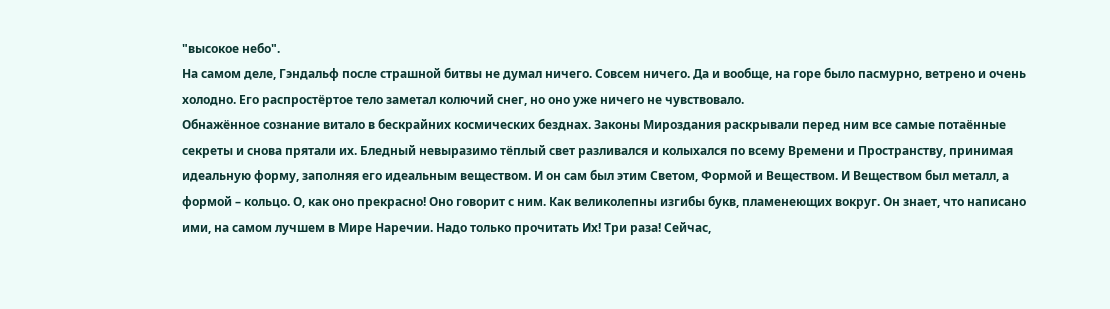"высокое небо".
На самом деле, Гэндальф после страшной битвы не думал ничего. Совсем ничего. Да и вообще, на горе было пасмурно, ветрено и очень холодно. Его распростёртое тело заметал колючий снег, но оно уже ничего не чувствовало.
Обнажённое сознание витало в бескрайних космических безднах. Законы Мироздания раскрывали перед ним все самые потаённые секреты и снова прятали их. Бледный невыразимо тёплый свет разливался и колыхался по всему Времени и Пространству, принимая идеальную форму, заполняя его идеальным веществом. И он сам был этим Светом, Формой и Веществом. И Веществом был металл, а формой – кольцо. О, как оно прекрасно! Оно говорит с ним. Как великолепны изгибы букв, пламенеющих вокруг. Он знает, что написано ими, на самом лучшем в Мире Наречии. Надо только прочитать Их! Три раза! Сейчас,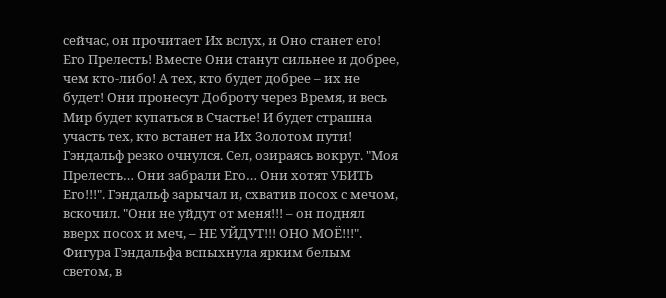сейчас, он прочитает Их вслух, и Оно станет его! Его Прелесть! Вместе Они станут сильнее и добрее, чем кто-либо! А тех, кто будет добрее – их не будет! Они пронесут Доброту через Время, и весь Мир будет купаться в Счастье! И будет страшна участь тех, кто встанет на Их Золотом пути!
Гэндальф резко очнулся. Сел, озираясь вокруг. "Моя Прелесть… Они забрали Его… Они хотят УБИТЬ Его!!!". Гэндальф зарычал и, схватив посох с мечом, вскочил. "Они не уйдут от меня!!! – он поднял вверх посох и меч, – НЕ УЙДУТ!!! ОНО МОЁ!!!". Фигура Гэндальфа вспыхнула ярким белым светом, в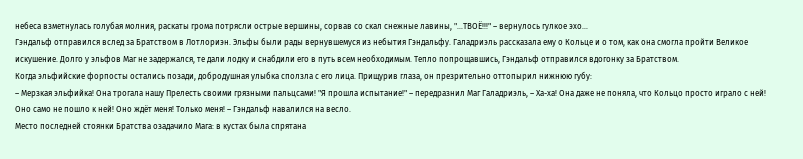небеса взметнулась голубая молния, раскаты грома потрясли острые вершины, сорвав со скал снежные лавины, "…ТВОЁ!!!" – вернулось гулкое эхо…
Гэндальф отправился вслед за Братством в Лотлориэн. Эльфы были рады вернувшемуся из небытия Гэндальфу. Галадриэль рассказала ему о Кольце и о том, как она смогла пройти Великое искушение. Долго у эльфов Маг не задержался, те дали лодку и снабдили его в путь всем необходимым. Тепло попрощавшись, Гэндальф отправился вдогонку за Братством.
Когда эльфийские форпосты остались позади, добродушная улыбка сползла с его лица. Прищурив глаза, он презрительно оттопырил нижнюю губу:
– Мерзкая эльфийка! Она трогала нашу Прелесть своими грязными пальцсами! "Я прошла испытание!" – передразнил Маг Галадриэль, – Ха-ха! Она даже не поняла, что Кольцо просто играло с ней! Оно само не пошло к ней! Оно ждёт меня! Только меня! – Гэндальф навалился на весло.
Место последней стоянки Братства озадачило Мага: в кустах была спрятана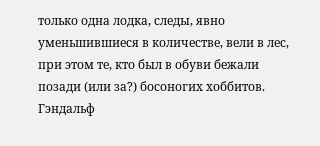только одна лодка, следы, явно уменьшившиеся в количестве, вели в лес, при этом те, кто был в обуви бежали позади (или за?) босоногих хоббитов. Гэндальф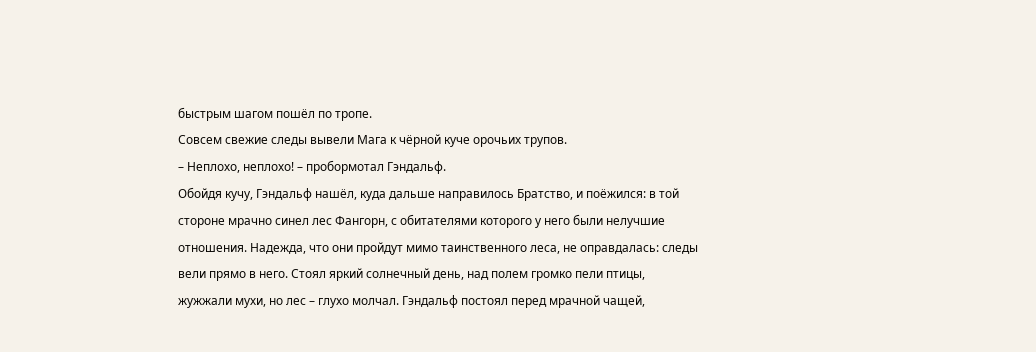быстрым шагом пошёл по тропе.
Совсем свежие следы вывели Мага к чёрной куче орочьих трупов.
– Неплохо, неплохо! – пробормотал Гэндальф.
Обойдя кучу, Гэндальф нашёл, куда дальше направилось Братство, и поёжился: в той стороне мрачно синел лес Фангорн, с обитателями которого у него были нелучшие отношения. Надежда, что они пройдут мимо таинственного леса, не оправдалась: следы вели прямо в него. Стоял яркий солнечный день, над полем громко пели птицы, жужжали мухи, но лес – глухо молчал. Гэндальф постоял перед мрачной чащей,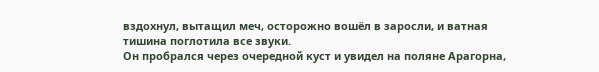вздохнул, вытащил меч, осторожно вошёл в заросли, и ватная тишина поглотила все звуки.
Он пробрался через очередной куст и увидел на поляне Арагорна,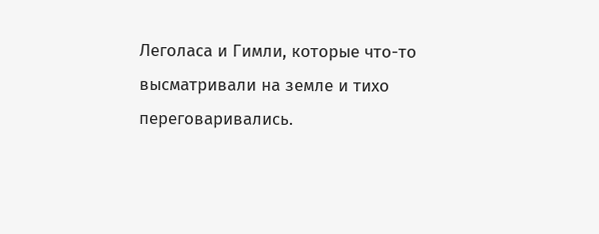Леголаса и Гимли, которые что-то высматривали на земле и тихо переговаривались.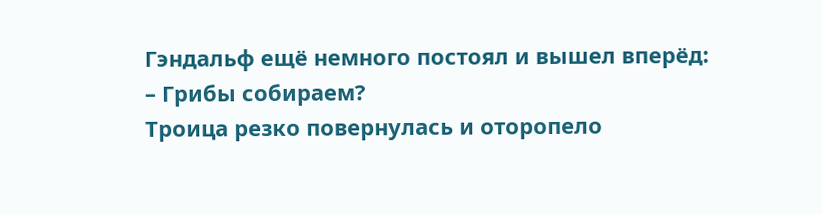Гэндальф ещё немного постоял и вышел вперёд:
– Грибы собираем?
Троица резко повернулась и оторопело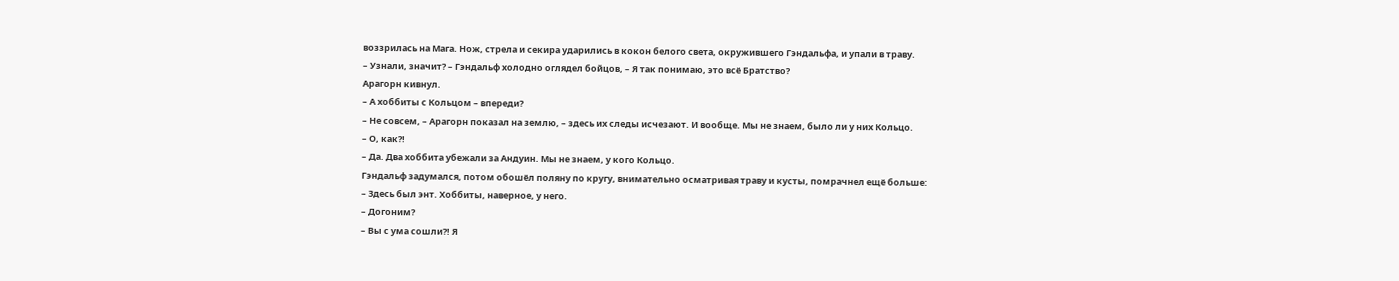воззрилась на Мага. Нож, стрела и секира ударились в кокон белого света, окружившего Гэндальфа, и упали в траву.
– Узнали, значит? – Гэндальф холодно оглядел бойцов, – Я так понимаю, это всё Братство?
Арагорн кивнул.
– А хоббиты с Кольцом – впереди?
– Не совсем, – Арагорн показал на землю, – здесь их следы исчезают. И вообще. Мы не знаем, было ли у них Кольцо.
– О, как?!
– Да. Два хоббита убежали за Андуин. Мы не знаем, у кого Кольцо.
Гэндальф задумался, потом обошёл поляну по кругу, внимательно осматривая траву и кусты, помрачнел ещё больше:
– Здесь был энт. Хоббиты, наверное, у него.
– Догоним?
– Вы с ума сошли?! Я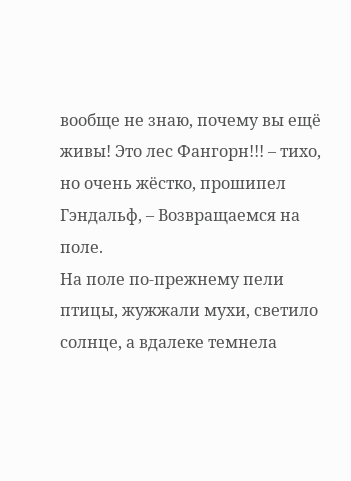вообще не знаю, почему вы ещё живы! Это лес Фангорн!!! – тихо, но очень жёстко, прошипел Гэндальф, – Возвращаемся на поле.
На поле по-прежнему пели птицы, жужжали мухи, светило солнце, а вдалеке темнела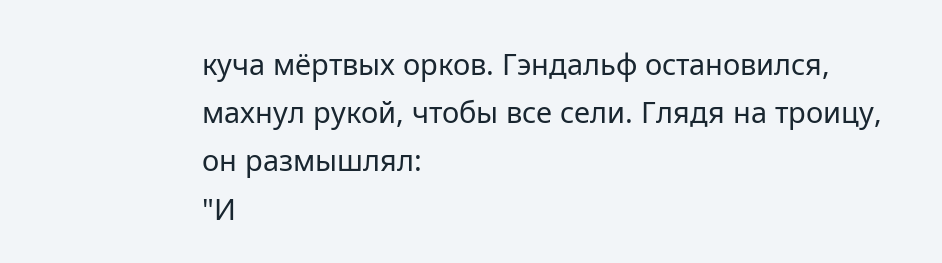куча мёртвых орков. Гэндальф остановился, махнул рукой, чтобы все сели. Глядя на троицу, он размышлял:
"И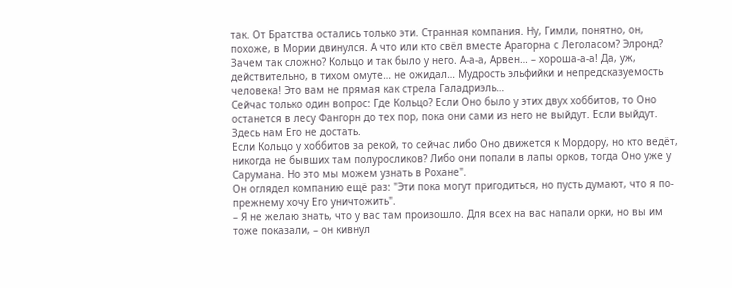так. От Братства остались только эти. Странная компания. Ну, Гимли, понятно, он, похоже, в Мории двинулся. А что или кто свёл вместе Арагорна с Леголасом? Элронд? Зачем так сложно? Кольцо и так было у него. А-а-а, Арвен… – хороша-а-а! Да, уж, действительно, в тихом омуте… не ожидал… Мудрость эльфийки и непредсказуемость человека! Это вам не прямая как стрела Галадриэль…
Сейчас только один вопрос: Где Кольцо? Если Оно было у этих двух хоббитов, то Оно останется в лесу Фангорн до тех пор, пока они сами из него не выйдут. Если выйдут. Здесь нам Его не достать.
Если Кольцо у хоббитов за рекой, то сейчас либо Оно движется к Мордору, но кто ведёт, никогда не бывших там полуросликов? Либо они попали в лапы орков, тогда Оно уже у Сарумана. Но это мы можем узнать в Рохане".
Он оглядел компанию ещё раз: "Эти пока могут пригодиться, но пусть думают, что я по-прежнему хочу Его уничтожить".
– Я не желаю знать, что у вас там произошло. Для всех на вас напали орки, но вы им тоже показали, – он кивнул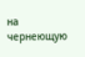на чернеющую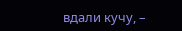вдали кучу, –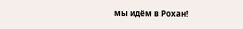мы идём в Рохан!